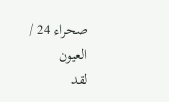صحراء 24 / العيون
لقد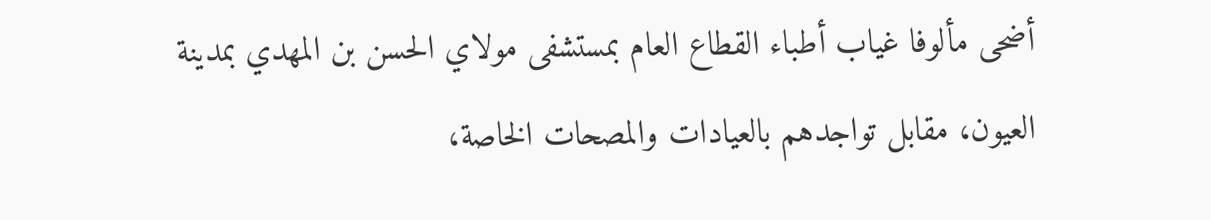أضحى مألوفا غياب أطباء القطاع العام بمستشفى مولاي الحسن بن المهدي بمدينة العيون، مقابل تواجدهم بالعيادات والمصحات الخاصة،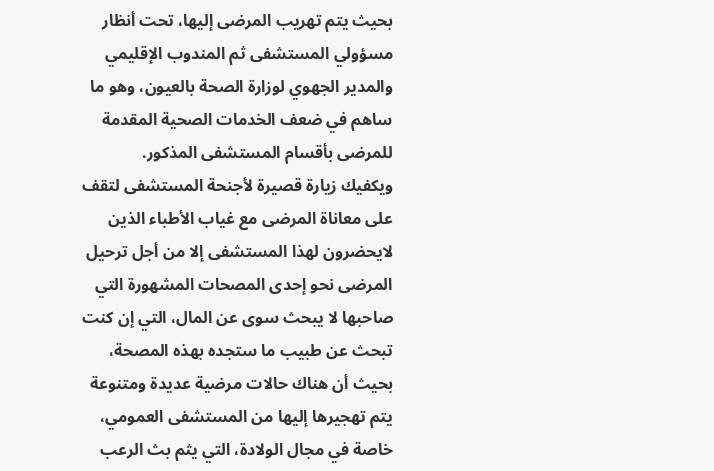بحيث يتم تهريب المرضى إليها، تحت أنظار مسؤولي المستشفى ثم المندوب الإقليمي والمدير الجهوي لوزارة الصحة بالعيون، وهو ما ساهم في ضعف الخدمات الصحية المقدمة للمرضى بأقسام المستشفى المذكور.
ويكفيك زيارة قصيرة لأجنحة المستشفى لتقف على معاناة المرضى مع غياب الأطباء الذين لايحضرون لهذا المستشفى إلا من أجل ترحيل المرضى نحو إحدى المصحات المشهورة التي صاحبها لا يبحث سوى عن المال، التي إن كنت تبحث عن طبيب ما ستجده بهذه المصحة، بحيث أن هناك حالات مرضية عديدة ومتنوعة يتم تهجيرها إليها من المستشفى العمومي، خاصة في مجال الولادة، التي يثم بث الرعب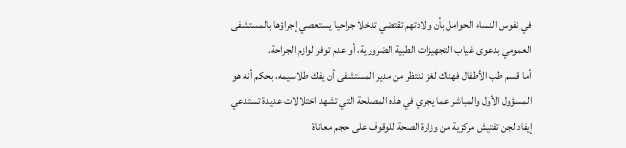في نفوس النساء الحوامل بأن ولادتهم تقتضي تدخلا جراحيا يستعصي إجراؤها بالمستشفى العمومي بدعوى غياب التجهيزات الطبية الضرورية، أو عدم توفر لوازم الجراحة.
أما قسم طب الأطفال فهناك لغز ننتظر من مدير المستشفى أن يفك طلاسيمه، بحكم أنه هو المسؤول الأول والمباشر عما يجري في هذه المصلحة التي تشهد اختلالات عديدة تستدعي إيفاد لجن تفتيش مركزية من وزارة الصحة للوقوف على حجم معاناة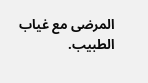المرضى مع غياب الطبيب.